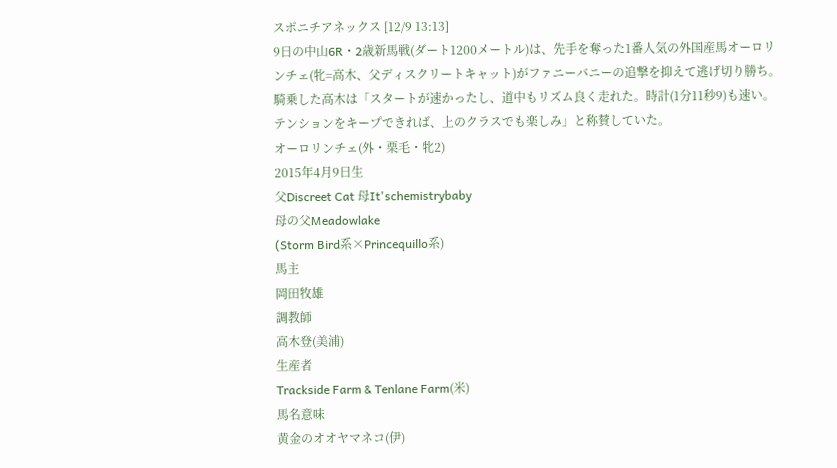スポニチアネックス [12/9 13:13]
9日の中山6R・2歳新馬戦(ダート1200メートル)は、先手を奪った1番人気の外国産馬オーロリンチェ(牝=高木、父ディスクリートキャット)がファニーバニーの追撃を抑えて逃げ切り勝ち。
騎乗した高木は「スタートが速かったし、道中もリズム良く走れた。時計(1分11秒9)も速い。テンションをキープできれば、上のクラスでも楽しみ」と称賛していた。
オーロリンチェ(外・栗毛・牝2)
2015年4月9日生
父Discreet Cat 母It'schemistrybaby
母の父Meadowlake
(Storm Bird系×Princequillo系)
馬主
岡田牧雄
調教師
高木登(美浦)
生産者
Trackside Farm & Tenlane Farm(米)
馬名意味
黄金のオオヤマネコ(伊)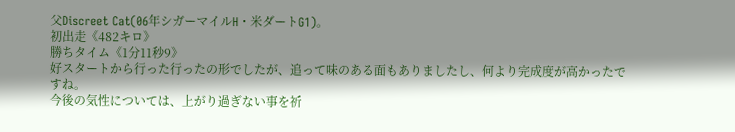父Discreet Cat(06年シガーマイルH・米ダートG1)。
初出走《482キロ》
勝ちタイム《1分11秒9》
好スタートから行った行ったの形でしたが、追って味のある面もありましたし、何より完成度が高かったですね。
今後の気性については、上がり過ぎない事を祈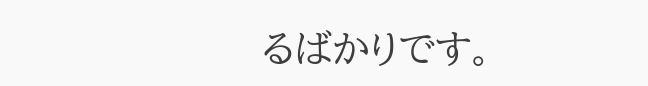るばかりです。